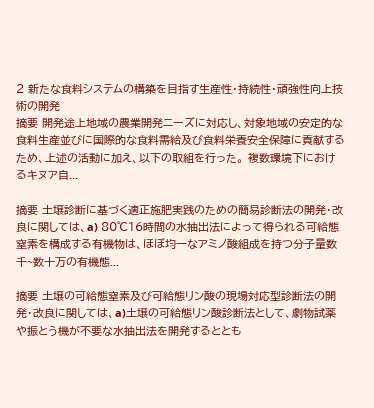2 新たな食料システムの構築を目指す生産性・持続性・頑強性向上技術の開発
摘要 開発途上地域の農業開発ニーズに対応し、対象地域の安定的な食料生産並びに国際的な食料需給及び食料栄養安全保障に貢献するため、上述の活動に加え、以下の取組を行った。 複数環境下におけるキヌア自...

摘要 土壌診断に基づく適正施肥実践のための簡易診断法の開発・改良に関しては、a) 80℃16時間の水抽出法によって得られる可給態窒素を構成する有機物は、ほぼ均一なアミノ酸組成を持つ分子量数千~数十万の有機態...

摘要 土壌の可給態窒素及び可給態リン酸の現場対応型診断法の開発・改良に関しては、a)土壌の可給態リン酸診断法として、劇物試薬や振とう機が不要な水抽出法を開発するととも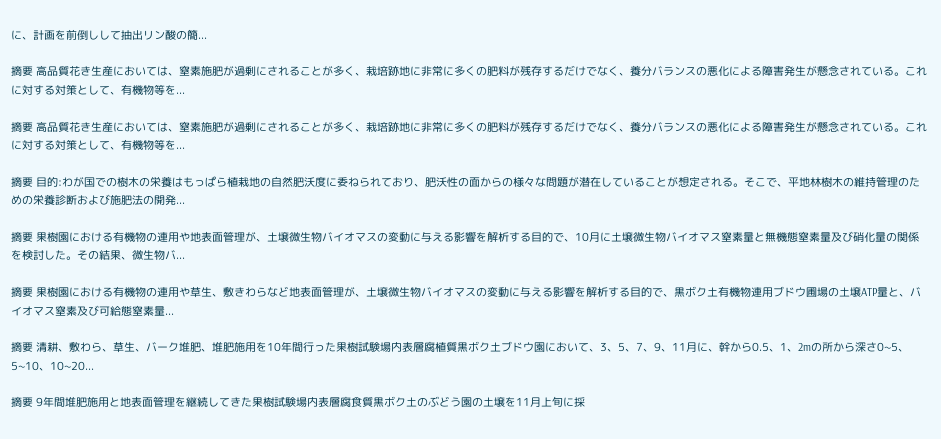に、計画を前倒しして抽出リン酸の簡...

摘要 高品質花き生産においては、窒素施肥が過剰にされることが多く、栽培跡地に非常に多くの肥料が残存するだけでなく、養分バランスの悪化による障害発生が懸念されている。これに対する対策として、有機物等を...

摘要 高品質花き生産においては、窒素施肥が過剰にされることが多く、栽培跡地に非常に多くの肥料が残存するだけでなく、養分バランスの悪化による障害発生が懸念されている。これに対する対策として、有機物等を...

摘要 目的:わが国での樹木の栄養はもっぱら植栽地の自然肥沃度に委ねられており、肥沃性の面からの様々な問題が潜在していることが想定される。そこで、平地林樹木の維持管理のための栄養診断および施肥法の開発...

摘要 果樹園における有機物の連用や地表面管理が、土壌微生物バイオマスの変動に与える影響を解析する目的で、10月に土壌微生物バイオマス窒素量と無機態窒素量及び硝化量の関係を検討した。その結果、微生物バ...

摘要 果樹園における有機物の連用や草生、敷きわらなど地表面管理が、土壌微生物バイオマスの変動に与える影響を解析する目的で、黒ボク土有機物連用ブドウ圃場の土壌ATP量と、バイオマス窒素及び可給態窒素量...

摘要 清耕、敷わら、草生、バーク堆肥、堆肥施用を10年間行った果樹試験場内表層腐植質黒ボク土ブドウ園において、3、5、7、9、11月に、幹から0.5、1、2mの所から深さ0~5、5~10、10~20...

摘要 9年間堆肥施用と地表面管理を継続してきた果樹試験場内表層腐食質黒ボク土のぶどう園の土壌を11月上旬に採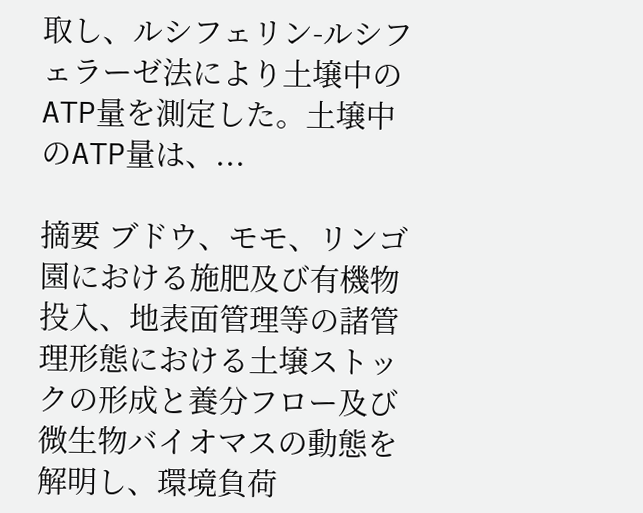取し、ルシフェリン-ルシフェラーゼ法により土壌中のATP量を測定した。土壌中のATP量は、...

摘要 ブドウ、モモ、リンゴ園における施肥及び有機物投入、地表面管理等の諸管理形態における土壌ストックの形成と養分フロー及び微生物バイオマスの動態を解明し、環境負荷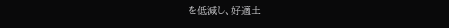を低減し、好適土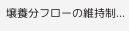壌養分フローの維持制...